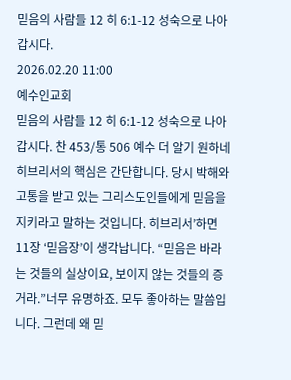믿음의 사람들 12 히 6:1-12 성숙으로 나아갑시다.
2026.02.20 11:00
예수인교회
믿음의 사람들 12 히 6:1-12 성숙으로 나아갑시다. 찬 453/통 506 예수 더 알기 원하네
히브리서의 핵심은 간단합니다. 당시 박해와 고통을 받고 있는 그리스도인들에게 믿음을 지키라고 말하는 것입니다. 히브리서’하면 11장 ‘믿음장’이 생각납니다. “믿음은 바라는 것들의 실상이요, 보이지 않는 것들의 증거라.”너무 유명하죠. 모두 좋아하는 말씀입니다. 그런데 왜 믿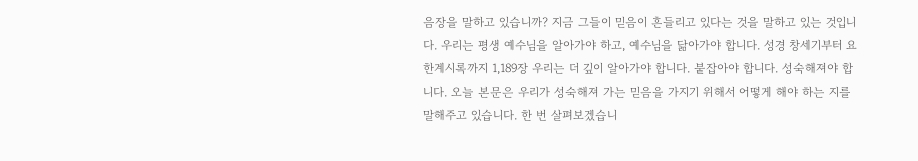음장을 말하고 있습니까? 지금 그들이 믿음이 흔들리고 있다는 것을 말하고 있는 것입니다. 우리는 평생 예수님을 알아가야 하고, 예수님을 닮아가야 합니다. 성경 창세기부터 요한계시록까지 1,189장 우리는 더 깊이 알아가야 합니다. 붙잡아야 합니다. 성숙해져야 합니다. 오늘 본문은 우리가 성숙해져 가는 믿음을 가지기 위해서 어떻게 해야 하는 지를 말해주고 있습니다. 한 번 살펴보겠습니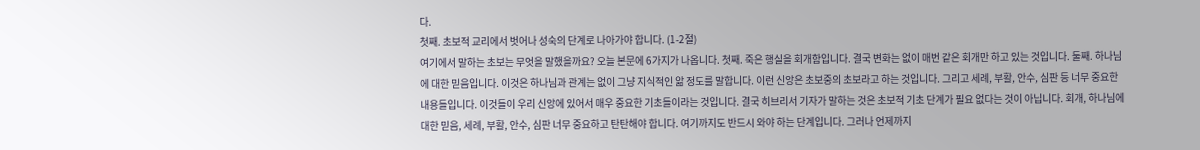다.
첫째. 초보적 교리에서 벗어나 성숙의 단계로 나아가야 합니다. (1-2절)
여기에서 말하는 초보는 무엇을 말했을까요? 오늘 본문에 6가지가 나옵니다. 첫째. 죽은 행실을 회개함입니다. 결국 변화는 없이 매번 같은 회개만 하고 있는 것입니다. 둘째. 하나님에 대한 믿음입니다. 이것은 하나님과 관계는 없이 그냥 지식적인 앎 정도를 말합니다. 이런 신앙은 초보중의 초보라고 하는 것입니다. 그리고 세례, 부활, 안수, 심판 등 너무 중요한 내용들입니다. 이것들이 우리 신앙에 있어서 매우 중요한 기초들이라는 것입니다. 결국 히브리서 기자가 말하는 것은 초보적 기초 단계가 필요 없다는 것이 아닙니다. 회개, 하나님에 대한 믿음, 세례, 부활, 안수, 심판 너무 중요하고 탄탄해야 합니다. 여기까지도 반드시 와야 하는 단계입니다. 그러나 언제까지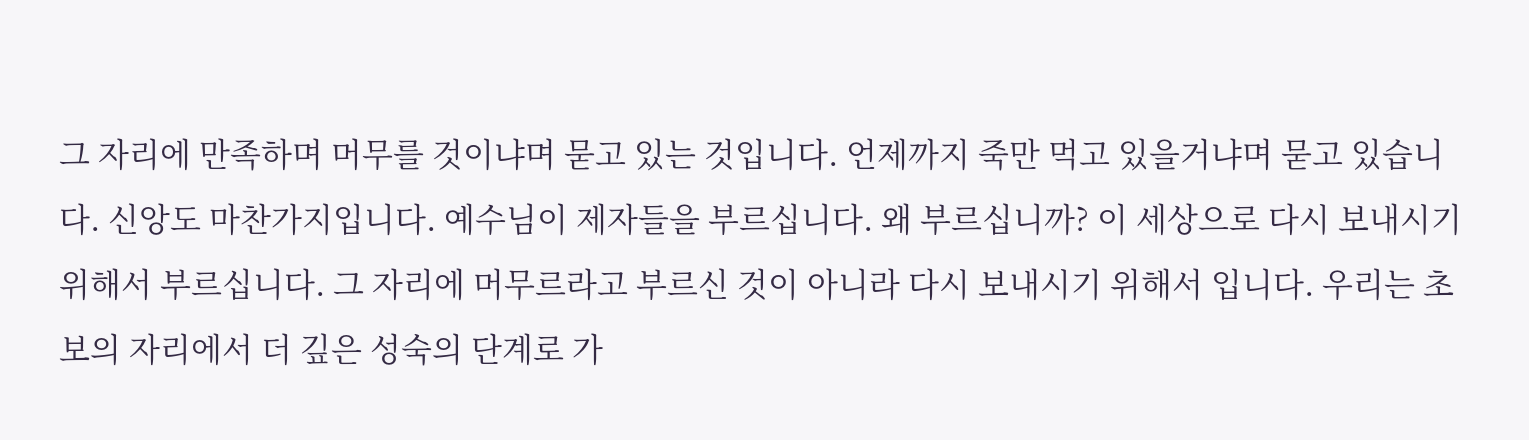그 자리에 만족하며 머무를 것이냐며 묻고 있는 것입니다. 언제까지 죽만 먹고 있을거냐며 묻고 있습니다. 신앙도 마찬가지입니다. 예수님이 제자들을 부르십니다. 왜 부르십니까? 이 세상으로 다시 보내시기 위해서 부르십니다. 그 자리에 머무르라고 부르신 것이 아니라 다시 보내시기 위해서 입니다. 우리는 초보의 자리에서 더 깊은 성숙의 단계로 가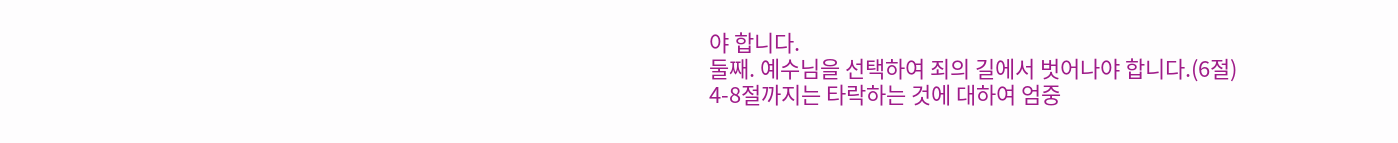야 합니다.
둘째. 예수님을 선택하여 죄의 길에서 벗어나야 합니다.(6절)
4-8절까지는 타락하는 것에 대하여 엄중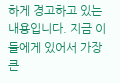하게 경고하고 있는 내용입니다. 지금 이들에게 있어서 가장 큰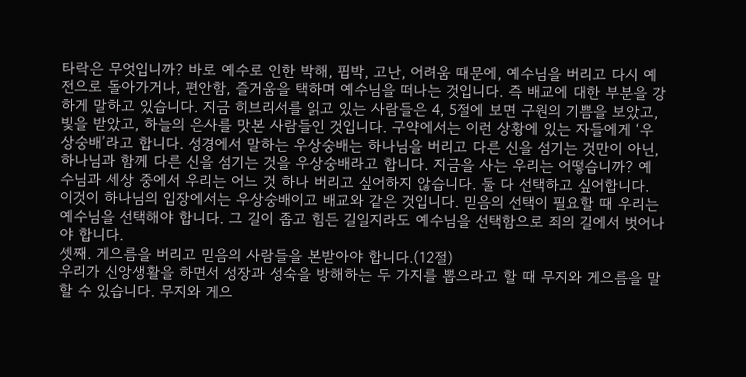타락은 무엇입니까? 바로 예수로 인한 박해, 핍박, 고난, 어려움 때문에, 예수님을 버리고 다시 예전으로 돌아가거나, 편안함, 즐거움을 택하며 예수님을 떠나는 것입니다. 즉 배교에 대한 부분을 강하게 말하고 있습니다. 지금 히브리서를 읽고 있는 사람들은 4, 5절에 보면 구원의 기쁨을 보았고, 빛을 받았고, 하늘의 은사를 맛본 사람들인 것입니다. 구약에서는 이런 상황에 있는 자들에게 ‘우상숭배’라고 합니다. 성경에서 말하는 우상숭배는 하나님을 버리고 다른 신을 섬기는 것만이 아닌, 하나님과 함께 다른 신을 섬기는 것을 우상숭배라고 합니다. 지금을 사는 우리는 어떻습니까? 예수님과 세상 중에서 우리는 어느 것 하나 버리고 싶어하지 않습니다. 둘 다 선택하고 싶어합니다. 이것이 하나님의 입장에서는 우상숭배이고 배교와 같은 것입니다. 믿음의 선택이 필요할 때 우리는 예수님을 선택해야 합니다. 그 길이 좁고 힘든 길일지라도 예수님을 선택함으로 죄의 길에서 벗어나야 합니다.
셋째. 게으름을 버리고 믿음의 사람들을 본받아야 합니다.(12절)
우리가 신앙생활을 하면서 성장과 성숙을 방해하는 두 가지를 뽑으라고 할 때 무지와 게으름을 말할 수 있습니다. 무지와 게으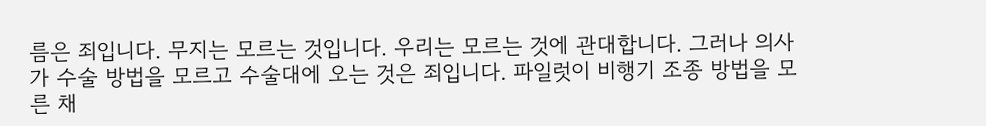름은 죄입니다. 무지는 모르는 것입니다. 우리는 모르는 것에 관대합니다. 그러나 의사가 수술 방법을 모르고 수술대에 오는 것은 죄입니다. 파일럿이 비행기 조종 방법을 모른 채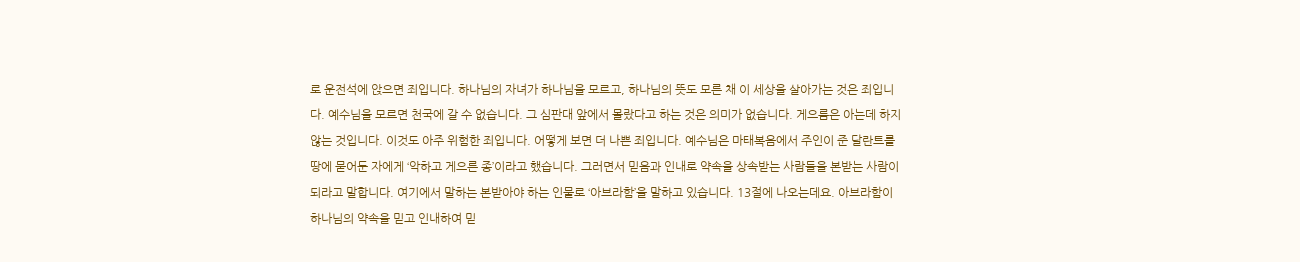로 운전석에 앉으면 죄입니다. 하나님의 자녀가 하나님을 모르고, 하나님의 뜻도 모른 채 이 세상을 살아가는 것은 죄입니다. 예수님을 모르면 천국에 갈 수 없습니다. 그 심판대 앞에서 몰랐다고 하는 것은 의미가 없습니다. 게으름은 아는데 하지 않는 것입니다. 이것도 아주 위험한 죄입니다. 어떻게 보면 더 나쁜 죄입니다. 예수님은 마태복음에서 주인이 준 달란트를 땅에 묻어둔 자에게 ‘악하고 게으른 종’이라고 했습니다. 그러면서 믿음과 인내로 약속을 상속받는 사람들을 본받는 사람이 되라고 말합니다. 여기에서 말하는 본받아야 하는 인물로 ‘아브라함’을 말하고 있습니다. 13절에 나오는데요. 아브라함이 하나님의 약속을 믿고 인내하여 믿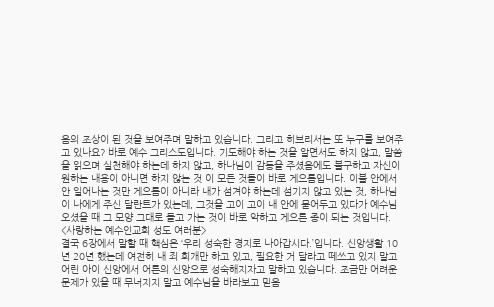음의 조상이 된 것을 보여주며 말하고 있습니다. 그리고 히브리서는 또 누구를 보여주고 있나요? 바로 예수 그리스도입니다. 기도해야 하는 것을 알면서도 하지 않고, 말씀을 읽으며 실천해야 하는데 하지 않고, 하나님이 감동을 주셨음에도 불구하고 자신이 원하는 내용이 아니면 하지 않는 것 이 모든 것들이 바로 게으름입니다. 이불 안에서 안 일어나는 것만 게으름이 아니라 내가 섬겨야 하는데 섬기지 않고 있는 것, 하나님이 나에게 주신 달란트가 있는데, 그것을 고이 고이 내 안에 묻어두고 있다가 예수님 오셨을 때 그 모양 그대로 들고 가는 것이 바로 악하고 게으른 종이 되는 것입니다.
<사랑하는 예수인교회 성도 여러분>
결국 6장에서 말할 때 핵심은 ‘우리 성숙한 경지로 나아갑시다.’입니다. 신앙생활 10년 20년 했는데 여전히 내 죄 회개만 하고 있고, 필요한 거 달라고 떼쓰고 있지 말고 어린 아이 신앙에서 어른의 신앙으로 성숙해지자고 말하고 있습니다. 조금만 어려운 문제가 있을 때 무너지지 말고 예수님을 바라보고 믿음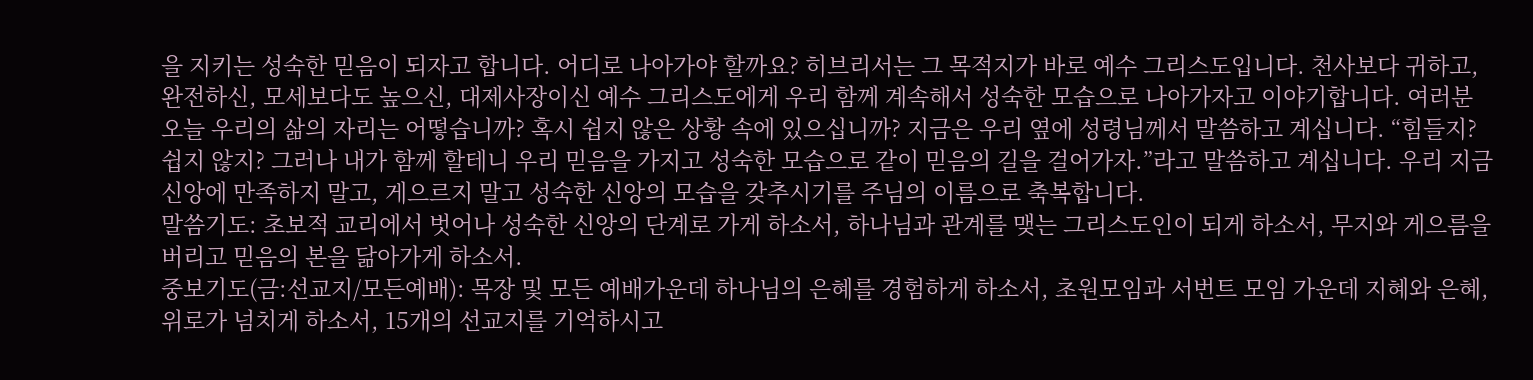을 지키는 성숙한 믿음이 되자고 합니다. 어디로 나아가야 할까요? 히브리서는 그 목적지가 바로 예수 그리스도입니다. 천사보다 귀하고, 완전하신, 모세보다도 높으신, 대제사장이신 예수 그리스도에게 우리 함께 계속해서 성숙한 모습으로 나아가자고 이야기합니다. 여러분 오늘 우리의 삶의 자리는 어떻습니까? 혹시 쉽지 않은 상황 속에 있으십니까? 지금은 우리 옆에 성령님께서 말씀하고 계십니다. “힘들지? 쉽지 않지? 그러나 내가 함께 할테니 우리 믿음을 가지고 성숙한 모습으로 같이 믿음의 길을 걸어가자.”라고 말씀하고 계십니다. 우리 지금 신앙에 만족하지 말고, 게으르지 말고 성숙한 신앙의 모습을 갖추시기를 주님의 이름으로 축복합니다.
말씀기도: 초보적 교리에서 벗어나 성숙한 신앙의 단계로 가게 하소서, 하나님과 관계를 맺는 그리스도인이 되게 하소서, 무지와 게으름을 버리고 믿음의 본을 닮아가게 하소서.
중보기도(금:선교지/모든예배): 목장 및 모든 예배가운데 하나님의 은혜를 경험하게 하소서, 초원모임과 서번트 모임 가운데 지혜와 은혜, 위로가 넘치게 하소서, 15개의 선교지를 기억하시고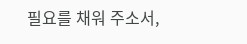필요를 채워 주소서,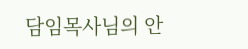담임목사님의 안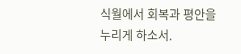식월에서 회복과 평안을 누리게 하소서.